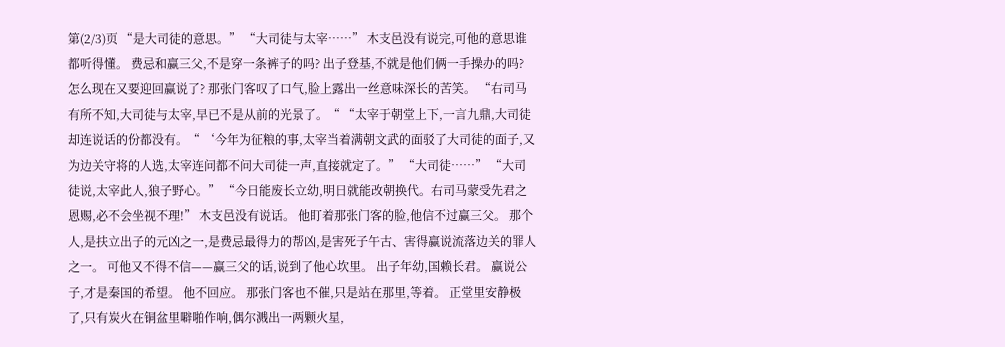第(2/3)页 “是大司徒的意思。” “大司徒与太宰……” 木支邑没有说完,可他的意思谁都听得懂。 费忌和赢三父,不是穿一条裤子的吗? 出子登基,不就是他们俩一手操办的吗? 怎么现在又要迎回赢说了? 那张门客叹了口气,脸上露出一丝意味深长的苦笑。 “右司马有所不知,大司徒与太宰,早已不是从前的光景了。“ “太宰于朝堂上下,一言九鼎,大司徒却连说话的份都没有。“ ‘今年为征粮的事,太宰当着满朝文武的面驳了大司徒的面子,又为边关守将的人选,太宰连问都不问大司徒一声,直接就定了。” “大司徒……” “大司徒说,太宰此人,狼子野心。” “今日能废长立幼,明日就能改朝换代。右司马蒙受先君之恩赐,必不会坐视不理!” 木支邑没有说话。 他盯着那张门客的脸,他信不过赢三父。 那个人,是扶立出子的元凶之一,是费忌最得力的帮凶,是害死子午古、害得赢说流落边关的罪人之一。 可他又不得不信——赢三父的话,说到了他心坎里。 出子年幼,国赖长君。 赢说公子,才是秦国的希望。 他不回应。 那张门客也不催,只是站在那里,等着。 正堂里安静极了,只有炭火在铜盆里噼啪作响,偶尔溅出一两颗火星,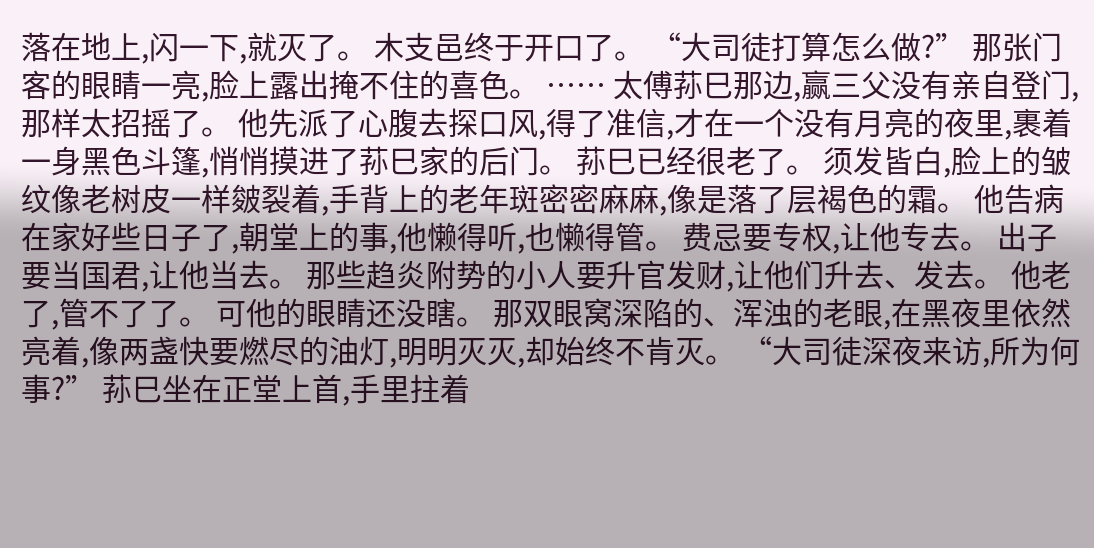落在地上,闪一下,就灭了。 木支邑终于开口了。 “大司徒打算怎么做?” 那张门客的眼睛一亮,脸上露出掩不住的喜色。 …… 太傅荪巳那边,赢三父没有亲自登门,那样太招摇了。 他先派了心腹去探口风,得了准信,才在一个没有月亮的夜里,裹着一身黑色斗篷,悄悄摸进了荪巳家的后门。 荪巳已经很老了。 须发皆白,脸上的皱纹像老树皮一样皴裂着,手背上的老年斑密密麻麻,像是落了层褐色的霜。 他告病在家好些日子了,朝堂上的事,他懒得听,也懒得管。 费忌要专权,让他专去。 出子要当国君,让他当去。 那些趋炎附势的小人要升官发财,让他们升去、发去。 他老了,管不了了。 可他的眼睛还没瞎。 那双眼窝深陷的、浑浊的老眼,在黑夜里依然亮着,像两盏快要燃尽的油灯,明明灭灭,却始终不肯灭。 “大司徒深夜来访,所为何事?” 荪巳坐在正堂上首,手里拄着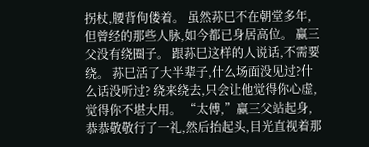拐杖,腰背佝偻着。 虽然荪巳不在朝堂多年,但曾经的那些人脉,如今都已身居高位。 赢三父没有绕圈子。 跟荪巳这样的人说话,不需要绕。 荪巳活了大半辈子,什么场面没见过?什么话没听过? 绕来绕去,只会让他觉得你心虚,觉得你不堪大用。 “太傅,”赢三父站起身,恭恭敬敬行了一礼,然后抬起头,目光直视着那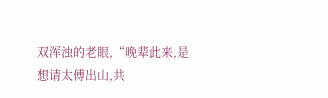双浑浊的老眼,“晚辈此来,是想请太傅出山,共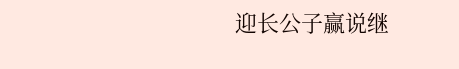迎长公子赢说继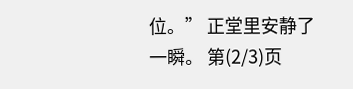位。” 正堂里安静了一瞬。 第(2/3)页